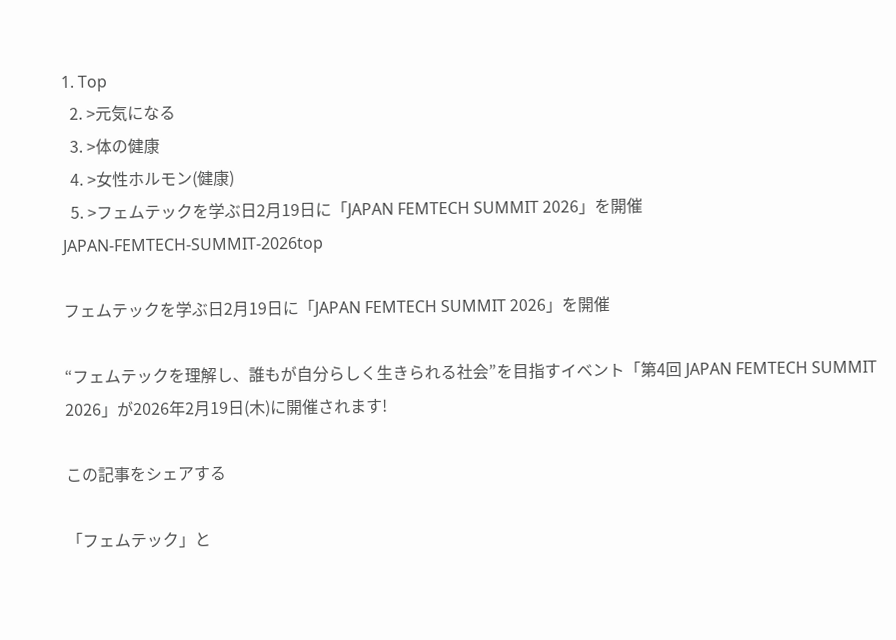1. Top
  2. >元気になる
  3. >体の健康
  4. >女性ホルモン(健康)
  5. >フェムテックを学ぶ日2月19日に「JAPAN FEMTECH SUMMIT 2026」を開催
JAPAN-FEMTECH-SUMMIT-2026top

フェムテックを学ぶ日2月19日に「JAPAN FEMTECH SUMMIT 2026」を開催

“フェムテックを理解し、誰もが自分らしく生きられる社会”を目指すイベント「第4回 JAPAN FEMTECH SUMMIT 2026」が2026年2月19日(木)に開催されます!

この記事をシェアする

「フェムテック」と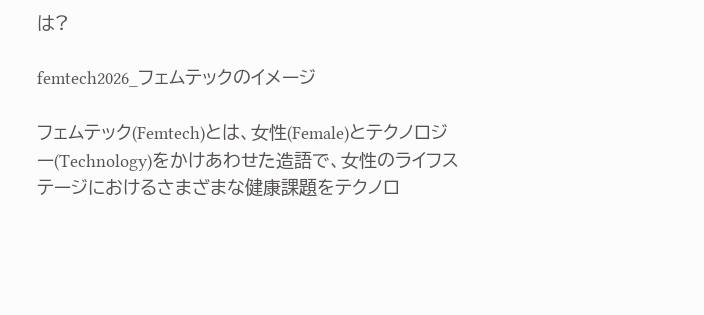は?

femtech2026_フェムテックのイメージ

フェムテック(Femtech)とは、女性(Female)とテクノロジー(Technology)をかけあわせた造語で、女性のライフステージにおけるさまざまな健康課題をテクノロ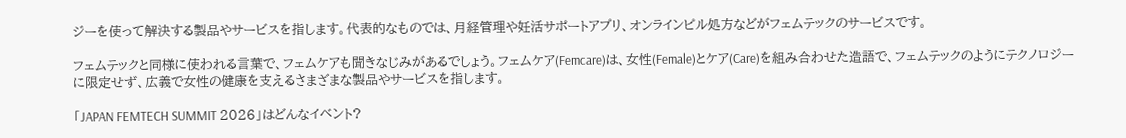ジーを使って解決する製品やサービスを指します。代表的なものでは、月経管理や妊活サポートアプリ、オンラインピル処方などがフェムテックのサービスです。

フェムテックと同様に使われる言葉で、フェムケアも聞きなじみがあるでしょう。フェムケア(Femcare)は、女性(Female)とケア(Care)を組み合わせた造語で、フェムテックのようにテクノロジーに限定せず、広義で女性の健康を支えるさまざまな製品やサービスを指します。

「JAPAN FEMTECH SUMMIT 2026」はどんなイベント?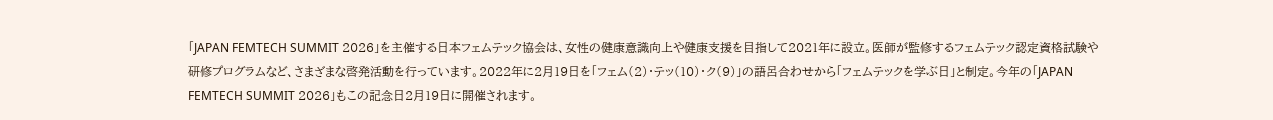「JAPAN FEMTECH SUMMIT 2026」を主催する日本フェムテック協会は、女性の健康意識向上や健康支援を目指して2021年に設立。医師が監修するフェムテック認定資格試験や研修プログラムなど、さまざまな啓発活動を行っています。2022年に2月19日を「フェム(2)・テッ(10)・ク(9)」の語呂合わせから「フェムテックを学ぶ日」と制定。今年の「JAPAN FEMTECH SUMMIT 2026」もこの記念日2月19日に開催されます。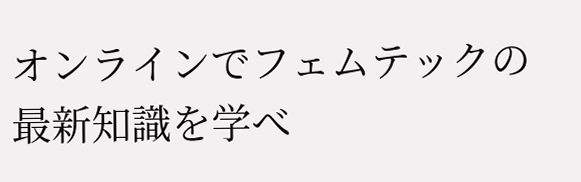オンラインでフェムテックの最新知識を学べ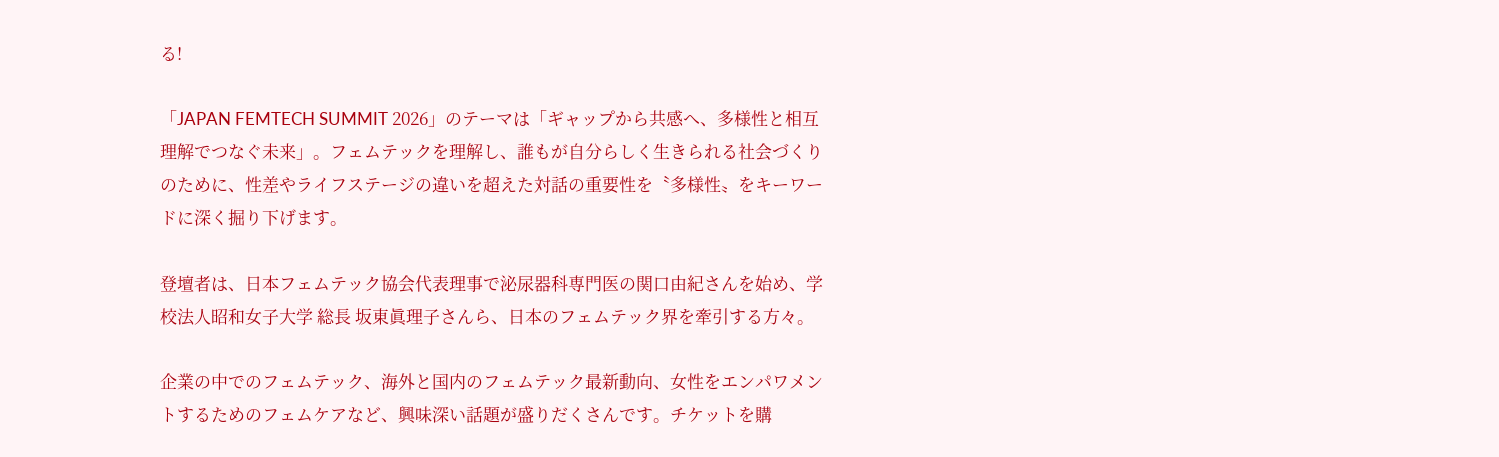る!

「JAPAN FEMTECH SUMMIT 2026」のテーマは「ギャップから共感へ、多様性と相互理解でつなぐ未来」。フェムテックを理解し、誰もが自分らしく生きられる社会づくりのために、性差やライフステージの違いを超えた対話の重要性を〝多様性〟をキーワードに深く掘り下げます。

登壇者は、日本フェムテック協会代表理事で泌尿器科専門医の関口由紀さんを始め、学校法人昭和女子大学 総長 坂東眞理子さんら、日本のフェムテック界を牽引する方々。

企業の中でのフェムテック、海外と国内のフェムテック最新動向、女性をエンパワメントするためのフェムケアなど、興味深い話題が盛りだくさんです。チケットを購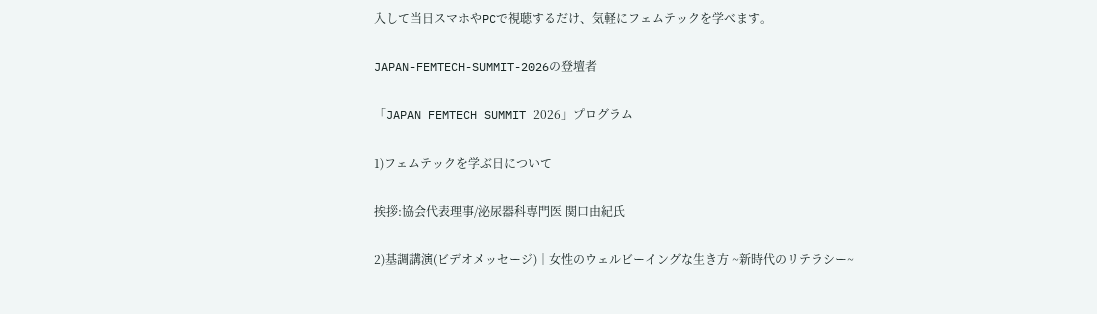入して当日スマホやPCで視聴するだけ、気軽にフェムテックを学べます。

JAPAN-FEMTECH-SUMMIT-2026の登壇者

「JAPAN FEMTECH SUMMIT 2026」プログラム

1)フェムテックを学ぶ日について

挨拶:協会代表理事/泌尿器科専門医 関口由紀氏

2)基調講演(ビデオメッセージ)│女性のウェルビーイングな生き方 ~新時代のリテラシー~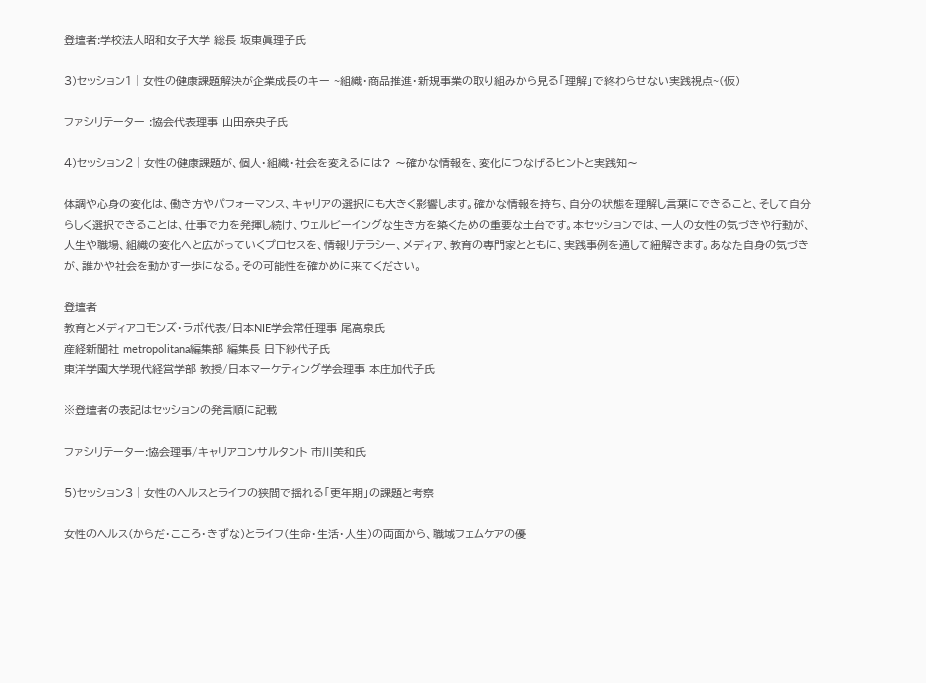登壇者:学校法人昭和女子大学 総長 坂東眞理子氏

3)セッション1│女性の健康課題解決が企業成長のキー ~組織・商品推進・新規事業の取り組みから見る「理解」で終わらせない実践視点~(仮)

ファシリテーター :協会代表理事 山田奈央子氏

4)セッション2│女性の健康課題が、個人・組織・社会を変えるには? 〜確かな情報を、変化につなげるヒントと実践知〜

体調や心身の変化は、働き方やパフォーマンス、キャリアの選択にも大きく影響します。確かな情報を持ち、自分の状態を理解し言葉にできること、そして自分らしく選択できることは、仕事で力を発揮し続け、ウェルビーイングな生き方を築くための重要な土台です。本セッションでは、一人の女性の気づきや行動が、人生や職場、組織の変化へと広がっていくプロセスを、情報リテラシー、メディア、教育の専門家とともに、実践事例を通して紐解きます。あなた自身の気づきが、誰かや社会を動かす一歩になる。その可能性を確かめに来てください。

登壇者
教育とメディアコモンズ・ラボ代表/日本NIE学会常任理事 尾高泉氏
産経新聞社 metropolitana編集部 編集長 日下紗代子氏
東洋学園大学現代経営学部 教授/日本マーケティング学会理事 本庄加代子氏

※登壇者の表記はセッションの発言順に記載

ファシリテーター:協会理事/キャリアコンサルタント 市川美和氏

5)セッション3│女性のヘルスとライフの狭間で揺れる「更年期」の課題と考察

女性のヘルス(からだ・こころ・きずな)とライフ(生命・生活・人生)の両面から、職域フェムケアの優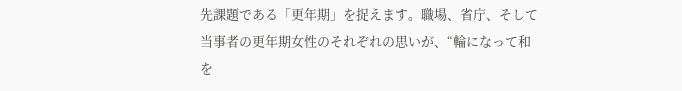先課題である「更年期」を捉えます。職場、省庁、そして当事者の更年期女性のそれぞれの思いが、“輪になって和を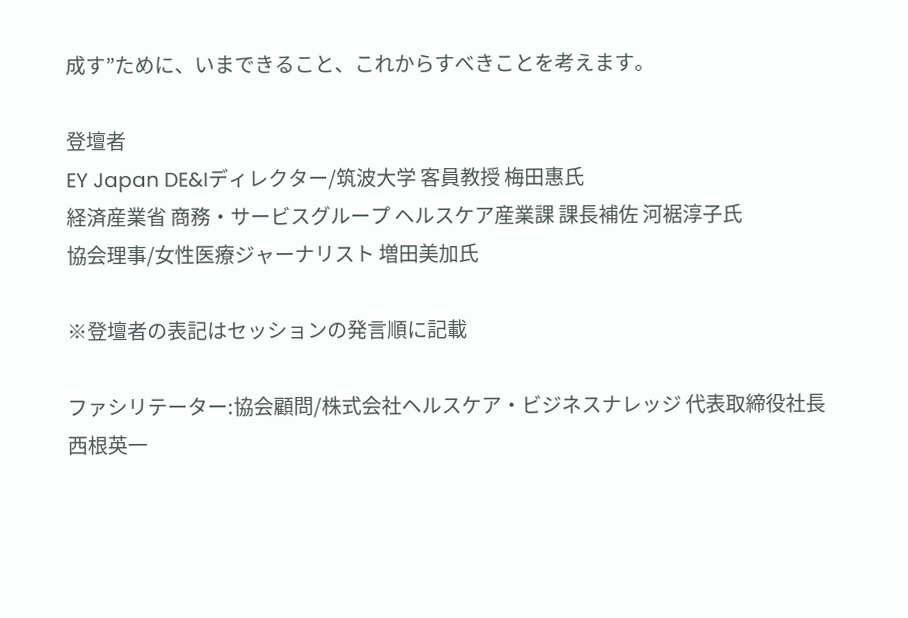成す”ために、いまできること、これからすべきことを考えます。

登壇者
EY Japan DE&Iディレクター/筑波大学 客員教授 梅田惠氏
経済産業省 商務・サービスグループ ヘルスケア産業課 課長補佐 河裾淳子氏
協会理事/女性医療ジャーナリスト 増田美加氏

※登壇者の表記はセッションの発言順に記載

ファシリテーター:協会顧問/株式会社ヘルスケア・ビジネスナレッジ 代表取締役社長 西根英一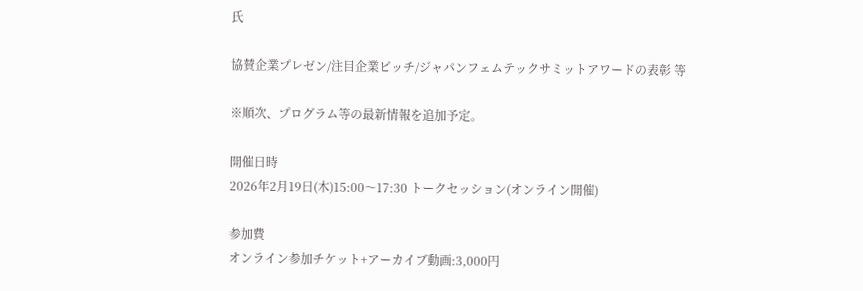氏

協賛企業プレゼン/注目企業ピッチ/ジャパンフェムテックサミットアワードの表彰 等

※順次、プログラム等の最新情報を追加予定。

開催日時
2026年2月19日(木)15:00〜17:30 トークセッション(オンライン開催)

参加費
オンライン参加チケット+アーカイブ動画:3,000円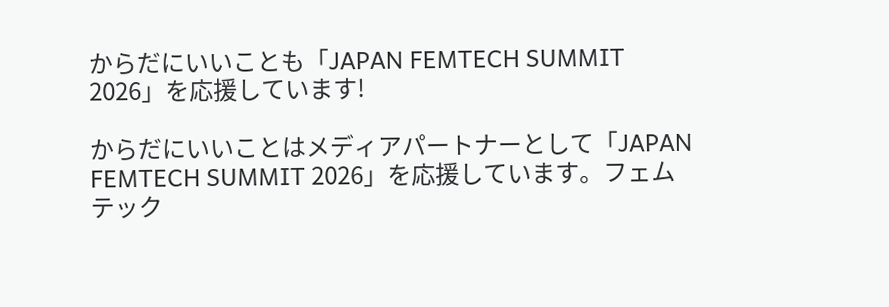からだにいいことも「JAPAN FEMTECH SUMMIT 2026」を応援しています!

からだにいいことはメディアパートナーとして「JAPAN FEMTECH SUMMIT 2026」を応援しています。フェムテック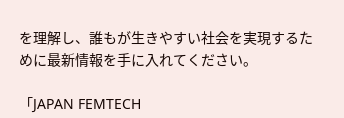を理解し、誰もが生きやすい社会を実現するために最新情報を手に入れてください。

「JAPAN FEMTECH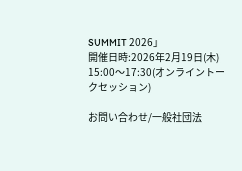SUMMIT 2026」
開催日時:2026年2月19日(木)
15:00〜17:30(オンライントークセッション)

お問い合わせ/一般社団法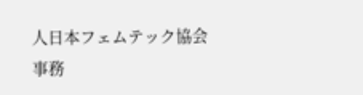人日本フェムテック協会事務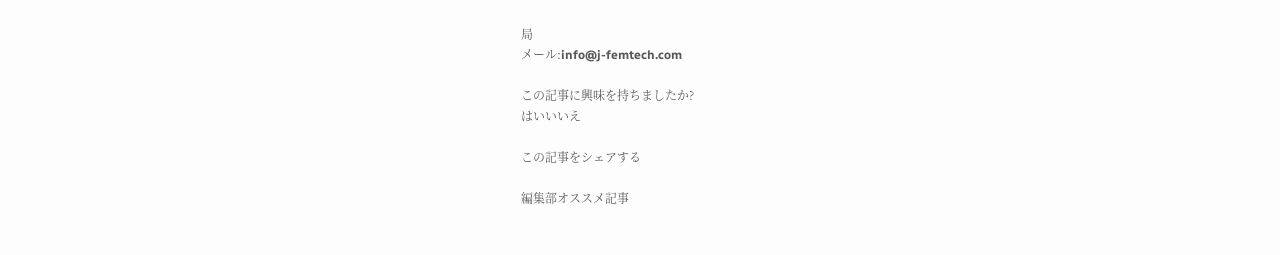局
メール:info@j-femtech.com

この記事に興味を持ちましたか?
はいいいえ

この記事をシェアする

編集部オススメ記事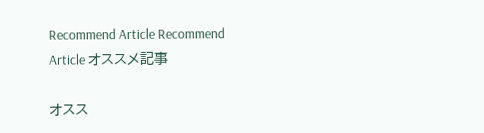Recommend Article Recommend Article オススメ記事

オスス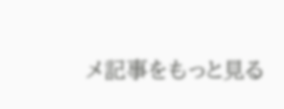メ記事をもっと見る